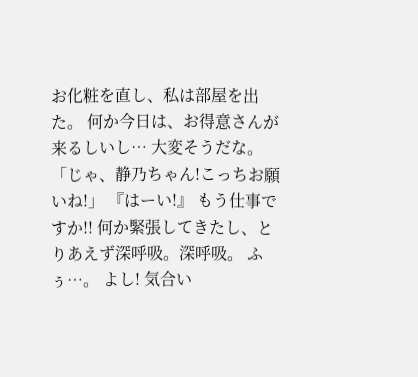お化粧を直し、私は部屋を出た。 何か今日は、お得意さんが来るしいし… 大変そうだな。 「じゃ、静乃ちゃん!こっちお願いね!」 『はーい!』 もう仕事ですか!! 何か緊張してきたし、とりあえず深呼吸。深呼吸。 ふぅ…。 よし! 気合い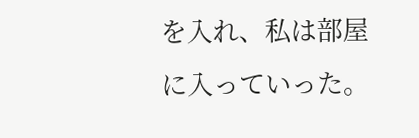を入れ、私は部屋に入っていった。